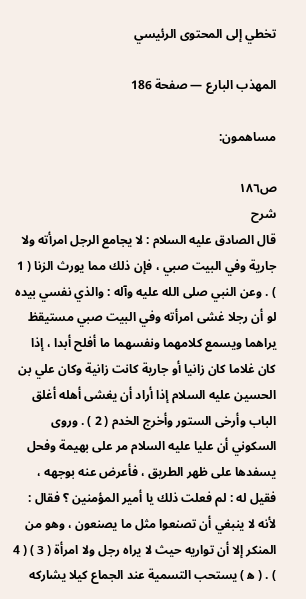تخطي إلى المحتوى الرئيسي

المهذب البارع — صفحة 186

مساهمون:

ص١٨٦
شرح
قال الصادق عليه السلام : لا يجامع الرجل امرأته ولا جارية وفي البيت صبي ، فإن ذلك مما يورث الزنا ( 1 ) . وعن النبي صلى الله عليه وآله : والذي نفسي بيده لو أن رجلا غشى امرأته وفي البيت صبي مستيقظ يراهما ويسمع كلامهما ونفسهما ما أفلح أبدا ، إذا كان غلاما كان زانيا أو جارية كانت زانية وكان علي بن الحسين عليه السلام إذا أراد أن يغشى أهله أغلق الباب وأرخى الستور وأخرج الخدم ( 2 ) . وروى السكوني أن عليا عليه السلام مر على بهيمة وفحل يسفدها على ظهر الطريق ، فأعرض عنه بوجهه ، فقيل له : لم فعلت ذلك يا أمير المؤمنين ؟ فقال : لأنه لا ينبغي أن تصنعوا مثل ما يصنعون ، وهو من المنكر إلا أن تواريه حيث لا يراه رجل ولا امرأة ( 3 ) ( 4 ) . ( ه‍ ) يستحب التسمية عند الجماع كيلا يشاركه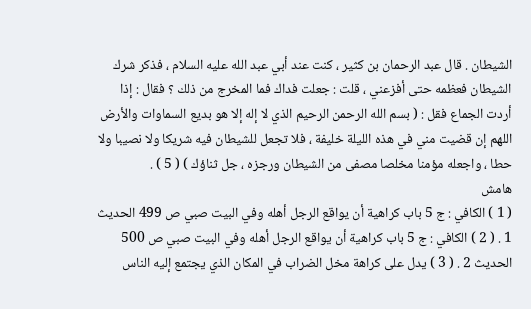الشيطان . قال عبد الرحمان بن كثير ، كنت عند أبي عبد الله عليه السلام ، فذكر شرك الشيطان فعظمه حتى أفزعني ، قلت : جعلت فداك فما المخرج من ذلك ؟ فقال : إذا أردت الجماع فقل : ( بسم الله الرحمن الرحيم الذي لا إله إلا هو بديع السماوات والأرض اللهم إن قضيت مني في هذه الليلة خليفة ، فلا تجعل للشيطان فيه شريكا ولا نصيبا ولا حطا ، واجعله مؤمنا مخلصا مصفى من الشيطان ورجزه ، جل ثناؤك ) ( 5 ) .
هامش
( 1 ) الكافي : ج 5 باب كراهية أن يواقع الرجل أهله وفي البيت صبي ص 499 الحديث 1 . ( 2 ) الكافي : ج 5 باب كراهية أن يواقع الرجل أهله وفي البيت صبي ص 500 الحديث 2 . ( 3 ) يدل على كراهة مخل الضراب في المكان الذي يجتمع إليه الناس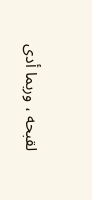لقبحه ، وربما أدى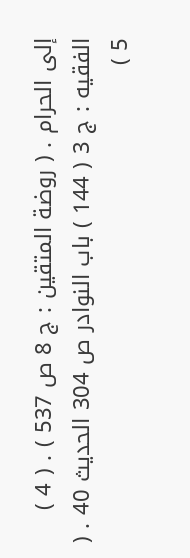إلى الحرام . ( روضة المتقين : ج 8 ص 537 ) . ( 4 ) الفقيه : ج 3 ( 144 ) باب النوادر ص 304 الحديث 40 . ( 5 )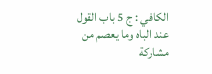الكافي : ج 5 باب القول عند الباه وما يعصم من مشاركة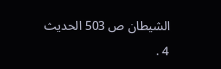الشيطان ص 503 الحديث 4 .